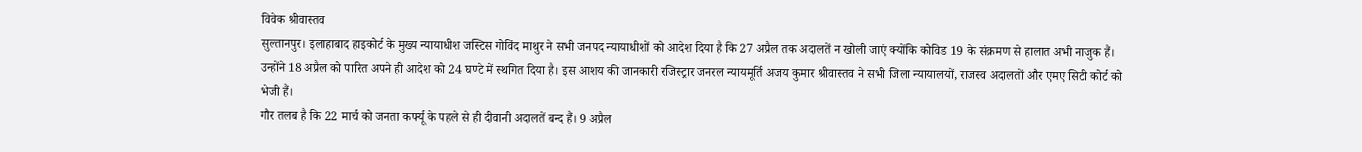विवेक श्रीवास्तव
सुल्तानपुर। इलाहाबाद हाइकोर्ट के मुख्य न्यायाधीश जस्टिस गोविंद माथुर ने सभी जनपद न्यायाधीशों को आदेश दिया है कि 27 अप्रैल तक अदालतें न खोली जाएं क्योंकि कोविड 19 के संक्रमण से हालात अभी नाजुक हैं। उन्होंने 18 अप्रैल को पारित अपने ही आदेश को 24 घण्टे में स्थगित दिया है। इस आशय की जानकारी रजिस्ट्रार जनरल न्यायमूर्ति अजय कुमार श्रीवास्तव ने सभी जिला न्यायालयों, राजस्व अदालतों और एमए सिटी कोर्ट को भेजी हैं।
गौर तलब है कि 22 मार्च को जनता कर्फ्यू के पहले से ही दीवानी अदालतें बन्द हैं। 9 अप्रैल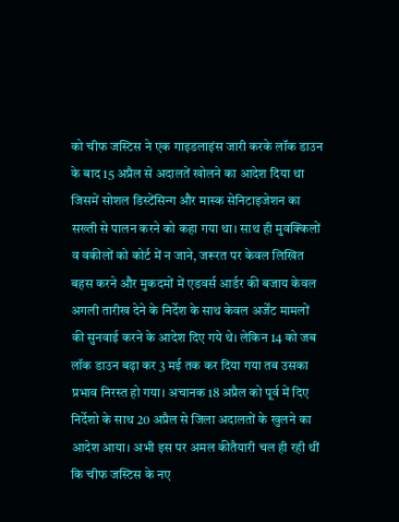को चीफ जस्टिस ने एक गाइडलाइंस जारी करके लॉक डाउन के बाद 15 अप्रैल से अदालतें खोलने का आदेश दिया था जिसमें सोशल डिस्टेंसिन्ग और मास्क सेनिटाइजेशन का सख्ती से पालन करने को कहा गया था। साथ ही मुवक्किलों व वकीलों को कोर्ट में न जाने, जरूरत पर केवल लिखित बहस करने और मुकदमों में एडवर्स आर्डर की बजाय केवल अगली तारीख देने के निर्देश के साथ केवल अर्जेंट मामलों की सुनवाई करने के आदेश दिए गये थे। लेकिन 14 को जब लॉक डाउन बढ़ा कर 3 मई तक कर दिया गया तब उसका प्रभाव निरस्त हो गया। अचानक 18 अप्रैल को पूर्व में दिए निर्देशो के साथ 20 अप्रैल से जिला अदालतों के खुलने का आदेश आया। अभी इस पर अमल कीतैयारी चल ही रही थीं कि चीफ जस्टिस के नए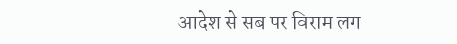आदेश से सब पर विराम लग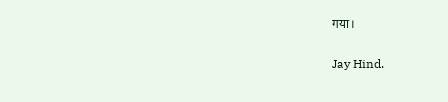गया।

Jay Hind.